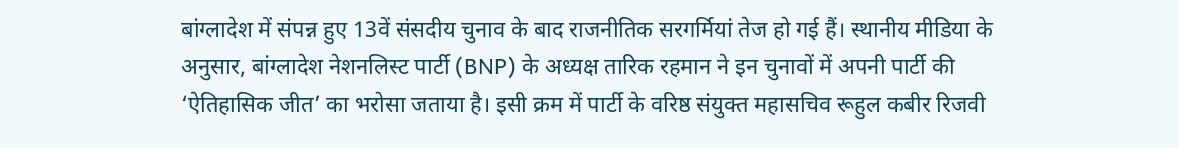बांग्लादेश में संपन्न हुए 13वें संसदीय चुनाव के बाद राजनीतिक सरगर्मियां तेज हो गई हैं। स्थानीय मीडिया के अनुसार, बांग्लादेश नेशनलिस्ट पार्टी (BNP) के अध्यक्ष तारिक रहमान ने इन चुनावों में अपनी पार्टी की ‘ऐतिहासिक जीत’ का भरोसा जताया है। इसी क्रम में पार्टी के वरिष्ठ संयुक्त महासचिव रूहुल कबीर रिजवी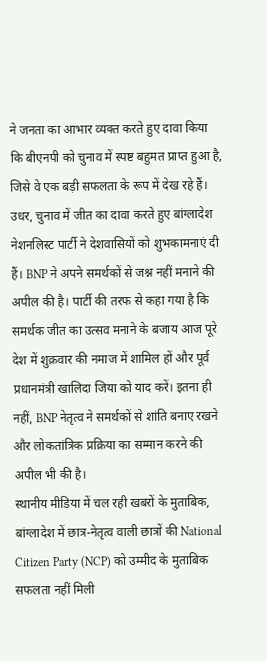ने जनता का आभार व्यक्त करते हुए दावा किया कि बीएनपी को चुनाव में स्पष्ट बहुमत प्राप्त हुआ है, जिसे वे एक बड़ी सफलता के रूप में देख रहे हैं।
उधर, चुनाव में जीत का दावा करते हुए बांग्लादेश नेशनलिस्ट पार्टी ने देशवासियों को शुभकामनाएं दी हैं। BNP ने अपने समर्थकों से जश्न नहीं मनाने की अपील की है। पार्टी की तरफ से कहा गया है कि समर्थक जीत का उत्सव मनाने के बजाय आज पूरे देश में शुक्रवार की नमाज में शामिल हों और पूर्व प्रधानमंत्री खालिदा जिया को याद करें। इतना ही नहीं, BNP नेतृत्व ने समर्थकों से शांति बनाए रखने और लोकतांत्रिक प्रक्रिया का सम्मान करने की अपील भी की है।
स्थानीय मीडिया में चल रही खबरों के मुताबिक, बांग्लादेश में छात्र-नेतृत्व वाली छात्रों की National Citizen Party (NCP) को उम्मीद के मुताबिक सफलता नहीं मिली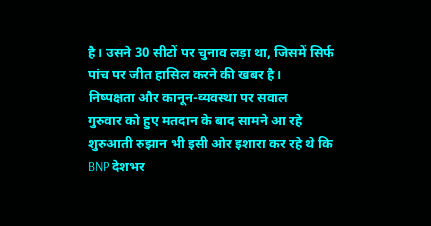है। उसने 30 सीटों पर चुनाव लड़ा था, जिसमें सिर्फ पांच पर जीत हासिल करने की खबर है।
निष्पक्षता और कानून-व्यवस्था पर सवाल
गुरुवार को हुए मतदान के बाद सामने आ रहे शुरुआती रुझान भी इसी ओर इशारा कर रहे थे कि BNP देशभर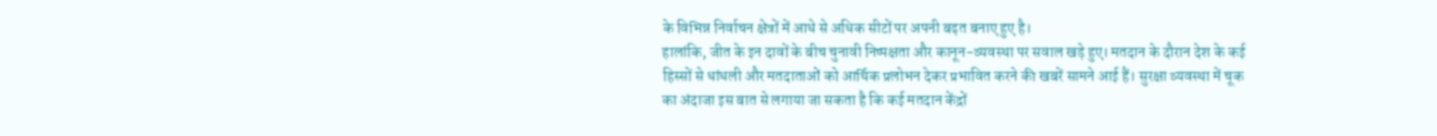के विभिन्न निर्वाचन क्षेत्रों में आधे से अधिक सीटों पर अपनी बढ़त बनाए हुए है।
हालांकि, जीत के इन दावों के बीच चुनावी निष्पक्षता और कानून-व्यवस्था पर सवाल खड़े हुए। मतदान के दौरान देश के कई हिस्सों से धांधली और मतदाताओं को आर्थिक प्रलोभन देकर प्रभावित करने की खबरें सामने आई हैं। सुरक्षा व्यवस्था में चूक का अंदाजा इस बात से लगाया जा सकता है कि कई मतदान केंद्रों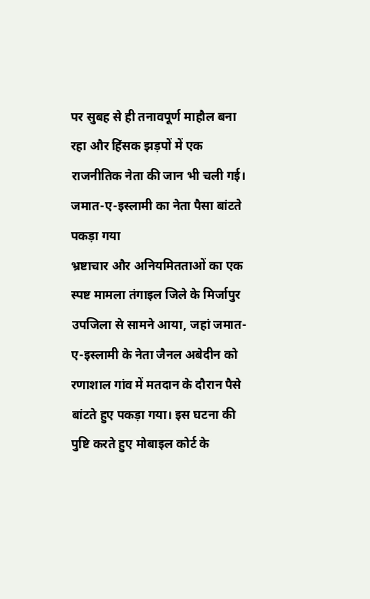पर सुबह से ही तनावपूर्ण माहौल बना रहा और हिंसक झड़पों में एक राजनीतिक नेता की जान भी चली गई।
जमात-ए-इस्लामी का नेता पैसा बांटते पकड़ा गया
भ्रष्टाचार और अनियमितताओं का एक स्पष्ट मामला तंगाइल जिले के मिर्जापुर उपजिला से सामने आया, जहां जमात-ए-इस्लामी के नेता जैनल अबेदीन को रणाशाल गांव में मतदान के दौरान पैसे बांटते हुए पकड़ा गया। इस घटना की पुष्टि करते हुए मोबाइल कोर्ट के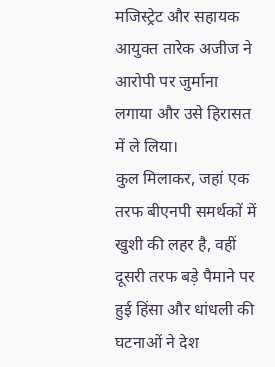मजिस्ट्रेट और सहायक आयुक्त तारेक अजीज ने आरोपी पर जुर्माना लगाया और उसे हिरासत में ले लिया।
कुल मिलाकर, जहां एक तरफ बीएनपी समर्थकों में खुशी की लहर है, वहीं दूसरी तरफ बड़े पैमाने पर हुई हिंसा और धांधली की घटनाओं ने देश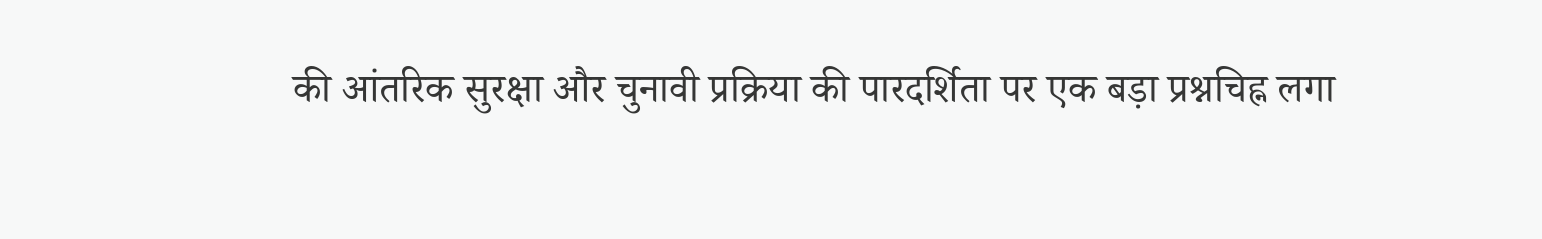की आंतरिक सुरक्षा और चुनावी प्रक्रिया की पारदर्शिता पर एक बड़ा प्रश्नचिह्न लगा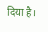दिया है।